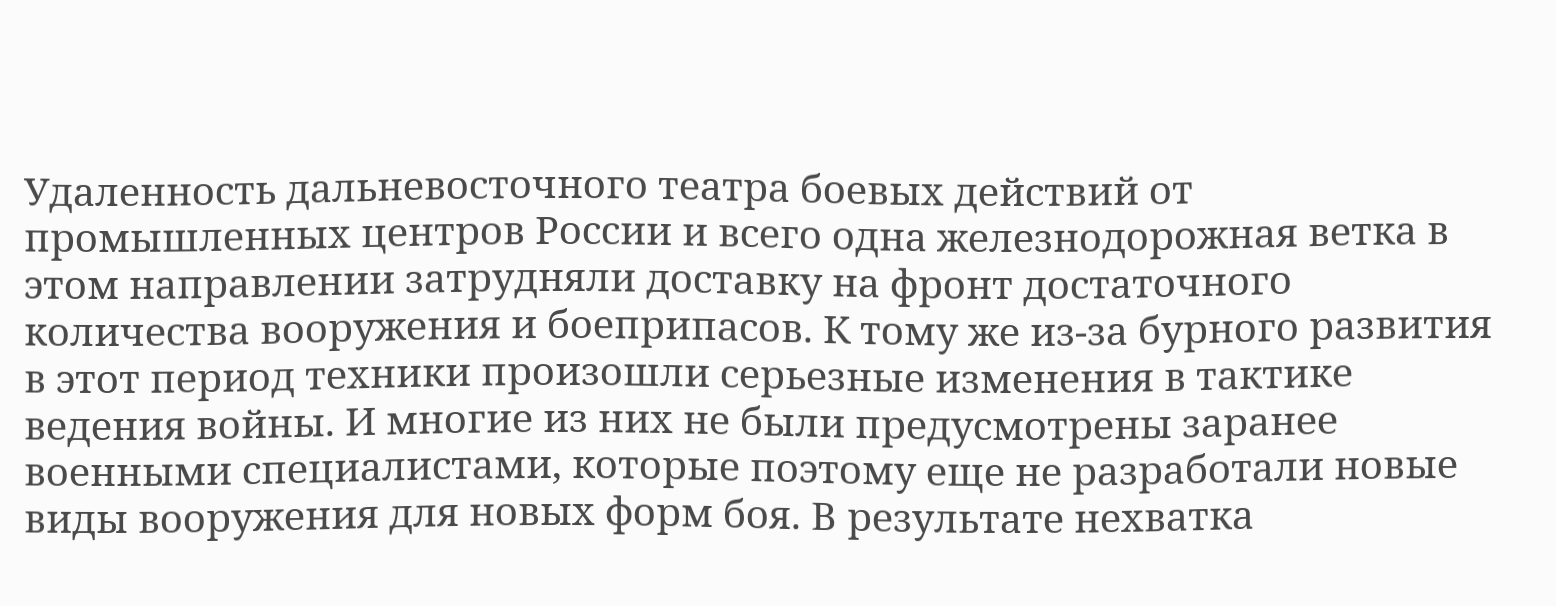Удаленность дальневосточного театра боевых действий от промышленных центров России и всего одна железнодорожная ветка в этом направлении затрудняли доставку на фронт достаточного количества вооружения и боеприпасов. К тому же из-за бурного развития в этот период техники произошли серьезные изменения в тактике ведения войны. И многие из них не были предусмотрены заранее военными специалистами, которые поэтому еще не разработали новые виды вооружения для новых форм боя. В результате нехватка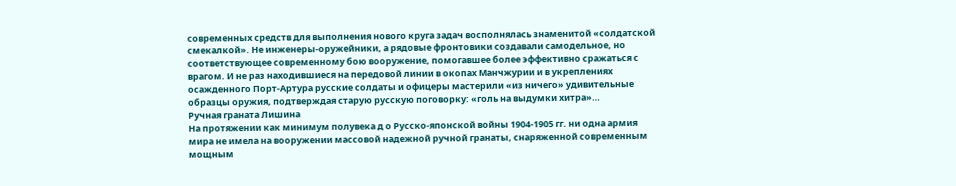современных средств для выполнения нового круга задач восполнялась знаменитой «солдатской смекалкой». Не инженеры-оружейники, а рядовые фронтовики создавали самодельное, но соответствующее современному бою вооружение, помогавшее более эффективно сражаться с врагом. И не раз находившиеся на передовой линии в окопах Манчжурии и в укреплениях осажденного Порт-Артура русские солдаты и офицеры мастерили «из ничего» удивительные образцы оружия, подтверждая старую русскую поговорку: «голь на выдумки хитра»…
Ручная граната Лишина
На протяжении как минимум полувека д о Русско-японской войны 1904-1905 гг. ни одна армия мира не имела на вооружении массовой надежной ручной гранаты, снаряженной современным мощным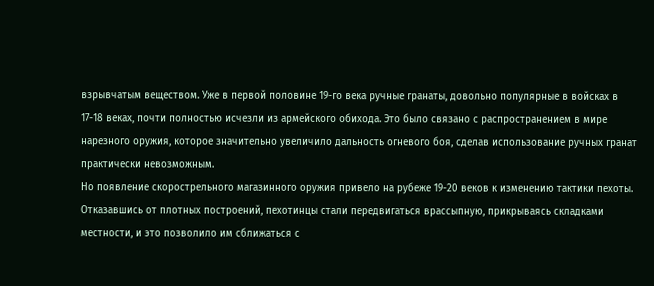взрывчатым веществом. Уже в первой половине 19-го века ручные гранаты, довольно популярные в войсках в 17-18 веках, почти полностью исчезли из армейского обихода. Это было связано с распространением в мире нарезного оружия, которое значительно увеличило дальность огневого боя, сделав использование ручных гранат практически невозможным.
Но появление скорострельного магазинного оружия привело на рубеже 19-20 веков к изменению тактики пехоты. Отказавшись от плотных построений, пехотинцы стали передвигаться врассыпную, прикрываясь складками местности, и это позволило им сближаться с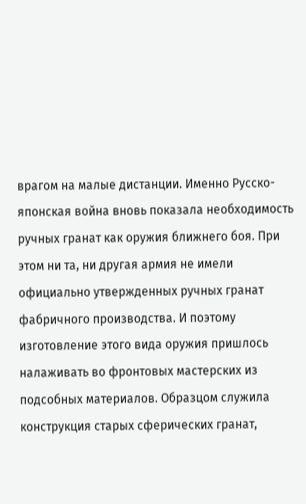врагом на малые дистанции. Именно Русско-японская война вновь показала необходимость ручных гранат как оружия ближнего боя. При этом ни та, ни другая армия не имели официально утвержденных ручных гранат фабричного производства. И поэтому изготовление этого вида оружия пришлось налаживать во фронтовых мастерских из подсобных материалов. Образцом служила конструкция старых сферических гранат,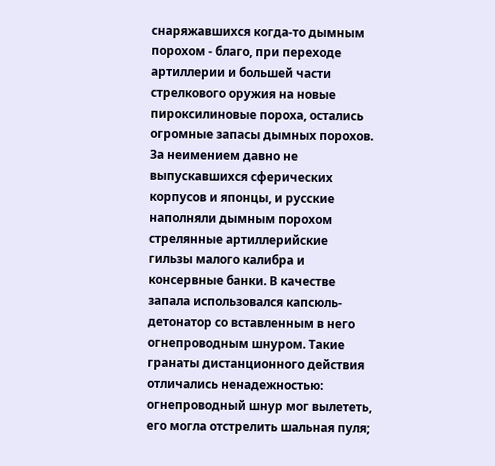снаряжавшихся когда-то дымным порохом - благо, при переходе артиллерии и большей части стрелкового оружия на новые пироксилиновые пороха, остались огромные запасы дымных порохов. За неимением давно не выпускавшихся сферических корпусов и японцы, и русские наполняли дымным порохом стрелянные артиллерийские гильзы малого калибра и консервные банки. В качестве запала использовался капсюль-детонатор со вставленным в него огнепроводным шнуром. Такие гранаты дистанционного действия отличались ненадежностью: огнепроводный шнур мог вылететь, его могла отстрелить шальная пуля;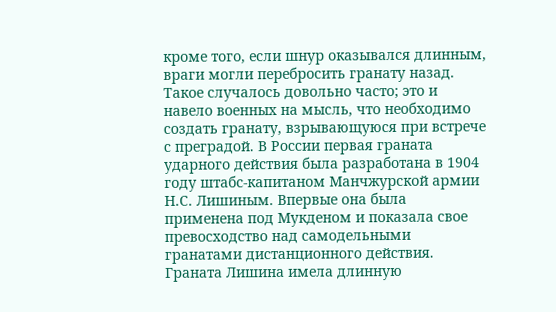кроме того, если шнур оказывался длинным, враги могли перебросить гранату назад. Такое случалось довольно часто; это и навело военных на мысль, что необходимо создать гранату, взрывающуюся при встрече с преградой. В России первая граната ударного действия была разработана в 1904 году штабс-капитаном Манчжурской армии Н.С. Лишиным. Впервые она была применена под Мукденом и показала свое превосходство над самодельными гранатами дистанционного действия.
Граната Лишина имела длинную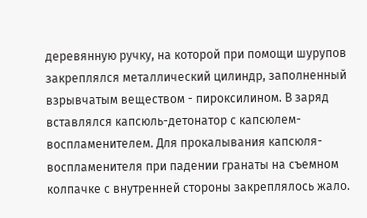деревянную ручку, на которой при помощи шурупов закреплялся металлический цилиндр, заполненный взрывчатым веществом - пироксилином. В заряд вставлялся капсюль-детонатор с капсюлем-воспламенителем. Для прокалывания капсюля-воспламенителя при падении гранаты на съемном колпачке с внутренней стороны закреплялось жало.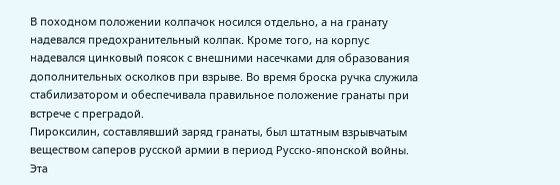В походном положении колпачок носился отдельно, а на гранату надевался предохранительный колпак. Кроме того, на корпус надевался цинковый поясок с внешними насечками для образования дополнительных осколков при взрыве. Во время броска ручка служила стабилизатором и обеспечивала правильное положение гранаты при встрече с преградой.
Пироксилин, составлявший заряд гранаты, был штатным взрывчатым веществом саперов русской армии в период Русско-японской войны. Эта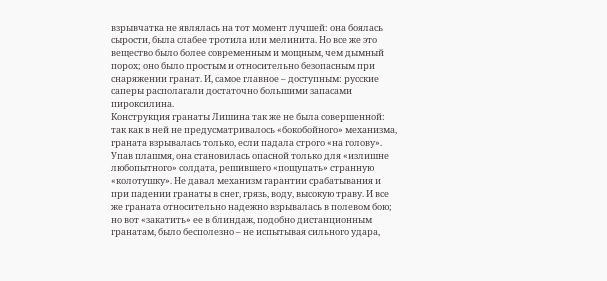взрывчатка не являлась на тот момент лучшей: она боялась сырости, была слабее тротила или мелинита. Но все же это вещество было более современным и мощным, чем дымный порох; оно было простым и относительно безопасным при снаряжении гранат. И, самое главное – доступным: русские саперы располагали достаточно большими запасами пироксилина.
Конструкция гранаты Лишина так же не была совершенной: так как в ней не предусматривалось «бокобойного» механизма, граната взрывалась только, если падала строго «на голову». Упав плашмя, она становилась опасной только для «излишне любопытного» солдата, решившего «пощупать» странную «колотушку». Не давал механизм гарантии срабатывания и при падении гранаты в снег, грязь, воду, высокую траву. И все же граната относительно надежно взрывалась в полевом бою; но вот «закатить» ее в блиндаж, подобно дистанционным гранатам, было бесполезно – не испытывая сильного удара,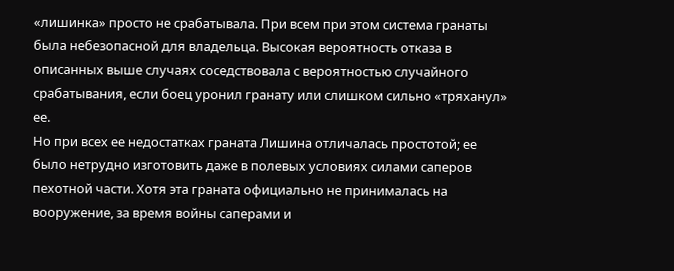«лишинка» просто не срабатывала. При всем при этом система гранаты была небезопасной для владельца. Высокая вероятность отказа в описанных выше случаях соседствовала с вероятностью случайного срабатывания, если боец уронил гранату или слишком сильно «тряханул» ее.
Но при всех ее недостатках граната Лишина отличалась простотой; ее было нетрудно изготовить даже в полевых условиях силами саперов пехотной части. Хотя эта граната официально не принималась на вооружение, за время войны саперами и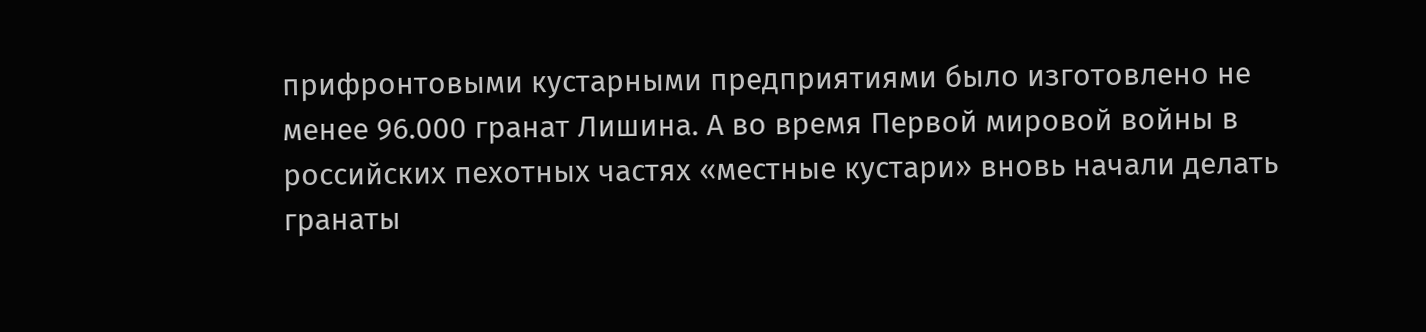прифронтовыми кустарными предприятиями было изготовлено не менее 96.000 гранат Лишина. А во время Первой мировой войны в российских пехотных частях «местные кустари» вновь начали делать гранаты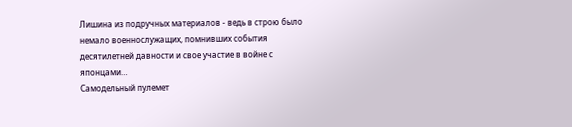Лишина из подручных материалов - ведь в строю было немало военнослужащих, помнивших события десятилетней давности и свое участие в войне с японцами…
Самодельный пулемет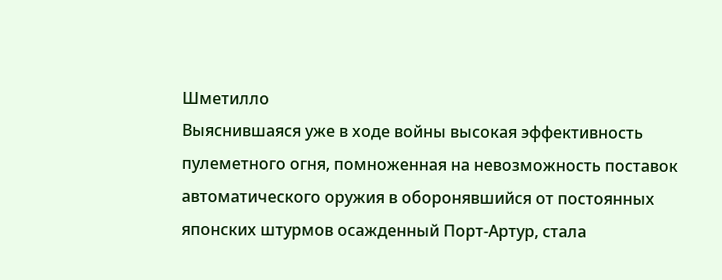Шметилло
Выяснившаяся уже в ходе войны высокая эффективность пулеметного огня, помноженная на невозможность поставок автоматического оружия в оборонявшийся от постоянных японских штурмов осажденный Порт-Артур, стала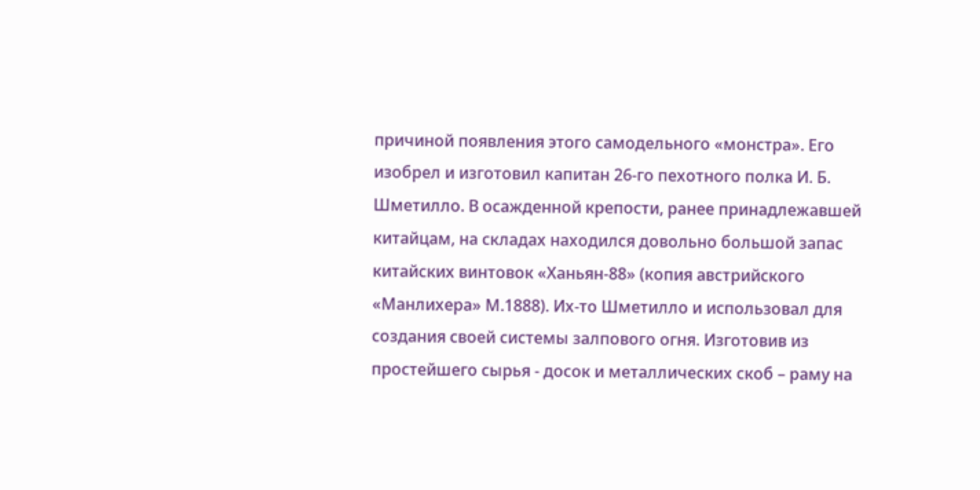причиной появления этого самодельного «монстра». Его изобрел и изготовил капитан 26-го пехотного полка И. Б. Шметилло. В осажденной крепости, ранее принадлежавшей китайцам, на складах находился довольно большой запас китайских винтовок «Ханьян-88» (копия австрийского «Манлихера» М.1888). Их-то Шметилло и использовал для создания своей системы залпового огня. Изготовив из простейшего сырья - досок и металлических скоб – раму на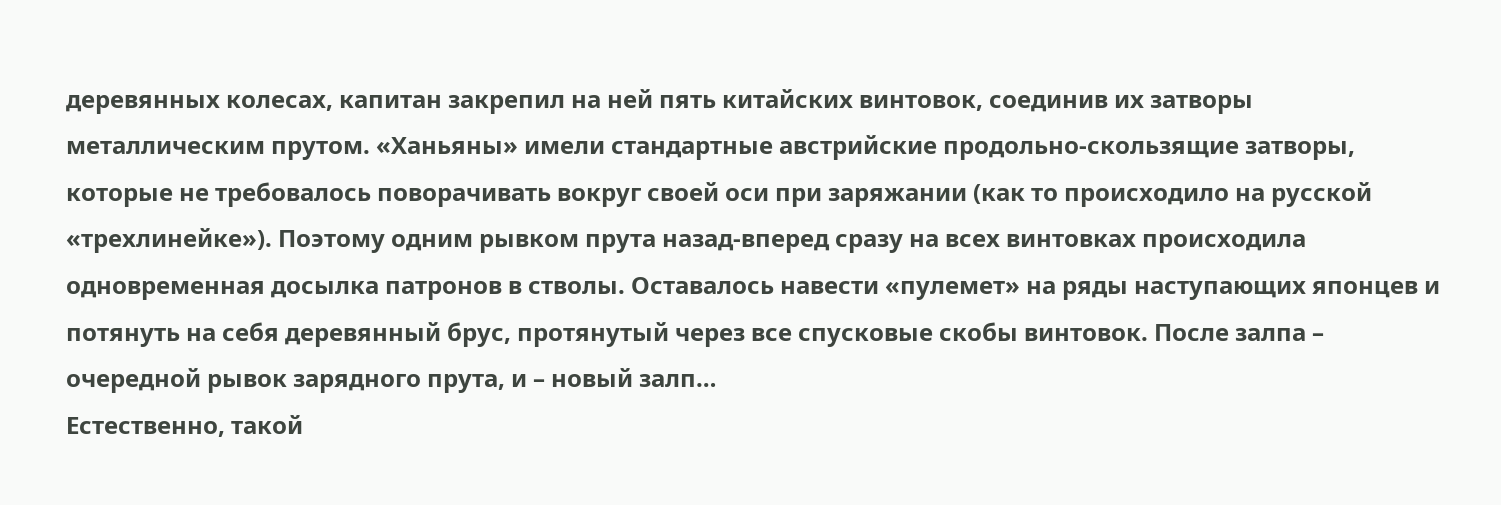деревянных колесах, капитан закрепил на ней пять китайских винтовок, соединив их затворы металлическим прутом. «Ханьяны» имели стандартные австрийские продольно-скользящие затворы, которые не требовалось поворачивать вокруг своей оси при заряжании (как то происходило на русской «трехлинейке»). Поэтому одним рывком прута назад-вперед сразу на всех винтовках происходила одновременная досылка патронов в стволы. Оставалось навести «пулемет» на ряды наступающих японцев и потянуть на себя деревянный брус, протянутый через все спусковые скобы винтовок. После залпа – очередной рывок зарядного прута, и – новый залп…
Естественно, такой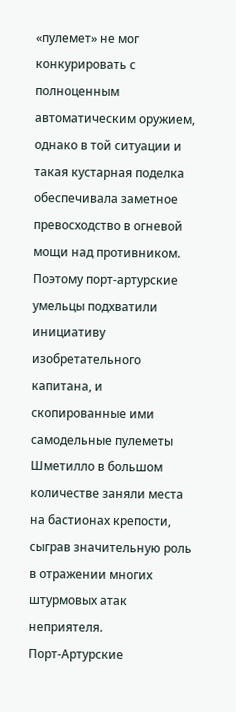«пулемет» не мог конкурировать с полноценным автоматическим оружием, однако в той ситуации и такая кустарная поделка обеспечивала заметное превосходство в огневой мощи над противником. Поэтому порт-артурские умельцы подхватили инициативу изобретательного капитана, и скопированные ими самодельные пулеметы Шметилло в большом количестве заняли места на бастионах крепости, сыграв значительную роль в отражении многих штурмовых атак неприятеля.
Порт-Артурские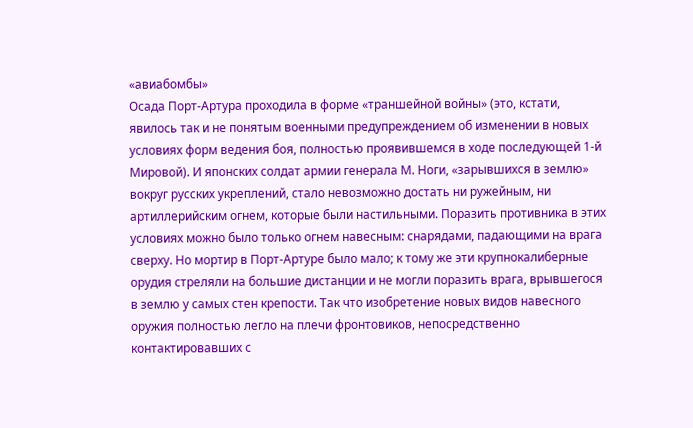«авиабомбы»
Осада Порт-Артура проходила в форме «траншейной войны» (это, кстати, явилось так и не понятым военными предупреждением об изменении в новых условиях форм ведения боя, полностью проявившемся в ходе последующей 1-й Мировой). И японских солдат армии генерала М. Ноги, «зарывшихся в землю» вокруг русских укреплений, стало невозможно достать ни ружейным, ни артиллерийским огнем, которые были настильными. Поразить противника в этих условиях можно было только огнем навесным: снарядами, падающими на врага сверху. Но мортир в Порт-Артуре было мало; к тому же эти крупнокалиберные орудия стреляли на большие дистанции и не могли поразить врага, врывшегося в землю у самых стен крепости. Так что изобретение новых видов навесного оружия полностью легло на плечи фронтовиков, непосредственно контактировавших с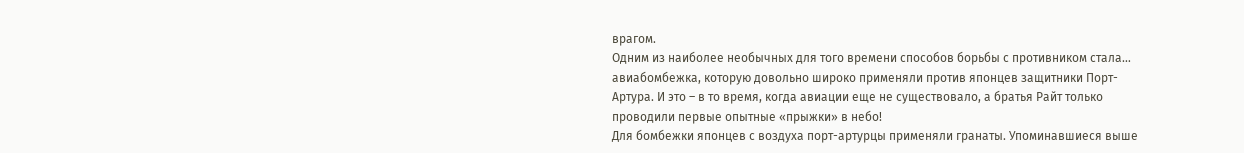врагом.
Одним из наиболее необычных для того времени способов борьбы с противником стала… авиабомбежка, которую довольно широко применяли против японцев защитники Порт-Артура. И это – в то время, когда авиации еще не существовало, а братья Райт только проводили первые опытные «прыжки» в небо!
Для бомбежки японцев с воздуха порт-артурцы применяли гранаты. Упоминавшиеся выше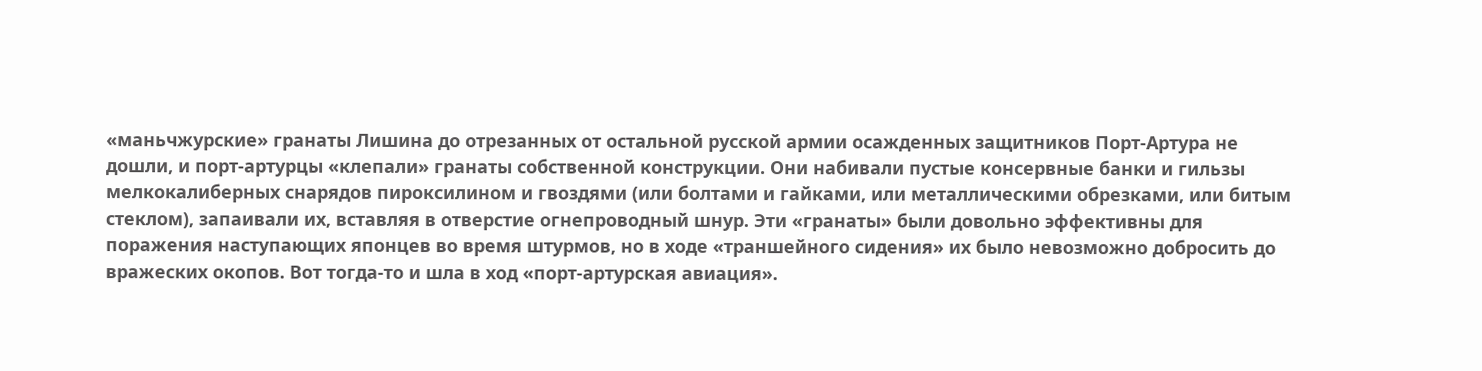«маньчжурские» гранаты Лишина до отрезанных от остальной русской армии осажденных защитников Порт-Артура не дошли, и порт-артурцы «клепали» гранаты собственной конструкции. Они набивали пустые консервные банки и гильзы мелкокалиберных снарядов пироксилином и гвоздями (или болтами и гайками, или металлическими обрезками, или битым стеклом), запаивали их, вставляя в отверстие огнепроводный шнур. Эти «гранаты» были довольно эффективны для поражения наступающих японцев во время штурмов, но в ходе «траншейного сидения» их было невозможно добросить до вражеских окопов. Вот тогда-то и шла в ход «порт-артурская авиация».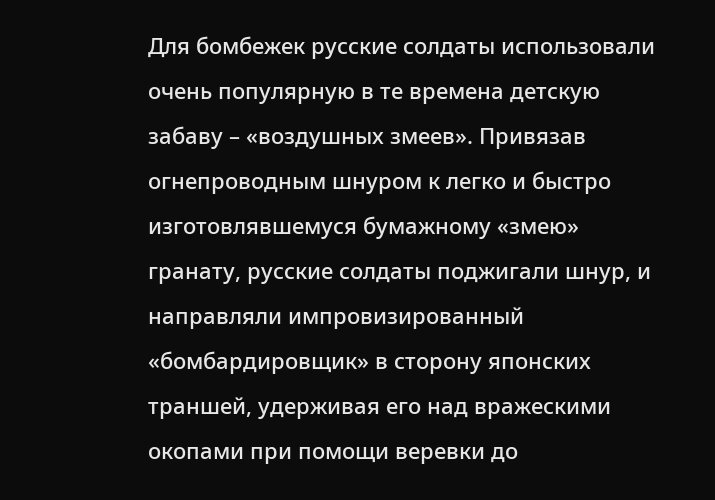Для бомбежек русские солдаты использовали очень популярную в те времена детскую забаву – «воздушных змеев». Привязав огнепроводным шнуром к легко и быстро изготовлявшемуся бумажному «змею» гранату, русские солдаты поджигали шнур, и направляли импровизированный «бомбардировщик» в сторону японских траншей, удерживая его над вражескими окопами при помощи веревки до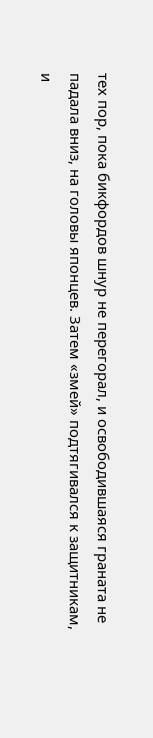тех пор, пока бикфордов шнур не перегорал, и освободившаяся граната не падала вниз, на головы японцев. Затем «змей» подтягивался к защитникам, и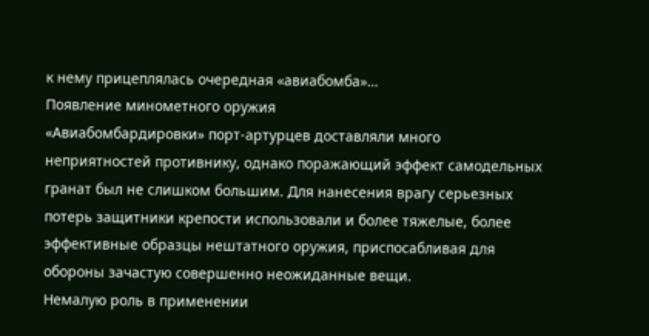к нему прицеплялась очередная «авиабомба»…
Появление минометного оружия
«Авиабомбардировки» порт-артурцев доставляли много неприятностей противнику, однако поражающий эффект самодельных гранат был не слишком большим. Для нанесения врагу серьезных потерь защитники крепости использовали и более тяжелые, более эффективные образцы нештатного оружия, приспосабливая для обороны зачастую совершенно неожиданные вещи.
Немалую роль в применении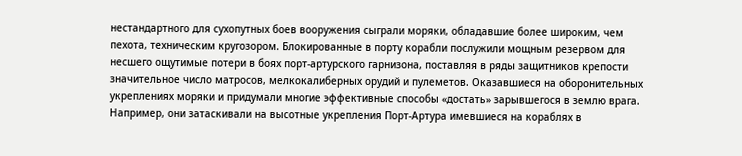нестандартного для сухопутных боев вооружения сыграли моряки, обладавшие более широким, чем пехота, техническим кругозором. Блокированные в порту корабли послужили мощным резервом для несшего ощутимые потери в боях порт-артурского гарнизона, поставляя в ряды защитников крепости значительное число матросов, мелкокалиберных орудий и пулеметов. Оказавшиеся на оборонительных укреплениях моряки и придумали многие эффективные способы «достать» зарывшегося в землю врага. Например, они затаскивали на высотные укрепления Порт-Артура имевшиеся на кораблях в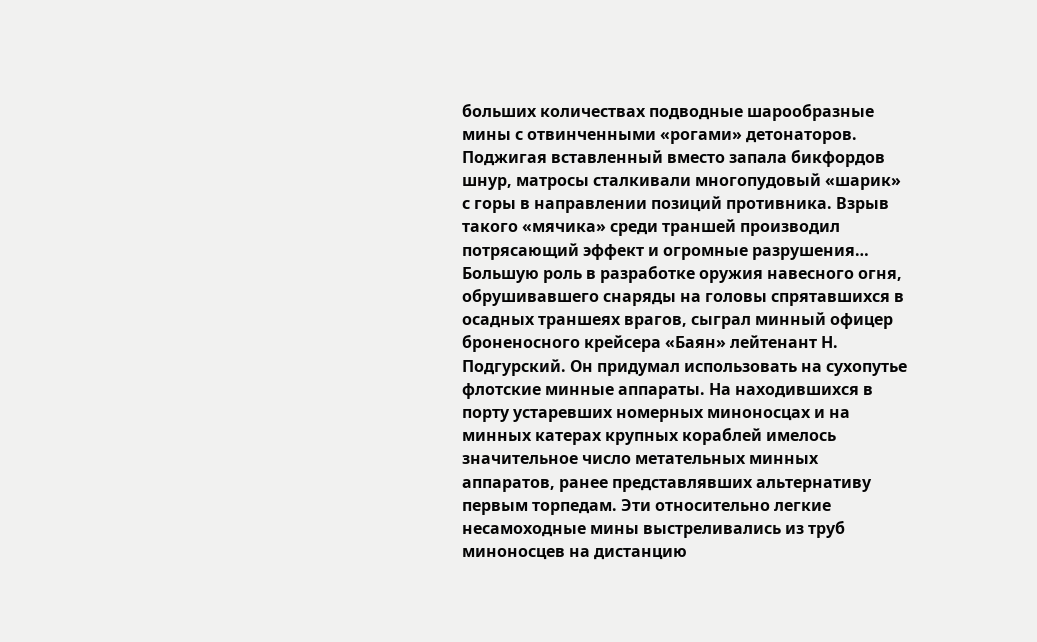больших количествах подводные шарообразные мины с отвинченными «рогами» детонаторов. Поджигая вставленный вместо запала бикфордов шнур, матросы сталкивали многопудовый «шарик» с горы в направлении позиций противника. Взрыв такого «мячика» среди траншей производил потрясающий эффект и огромные разрушения…
Большую роль в разработке оружия навесного огня, обрушивавшего снаряды на головы спрятавшихся в осадных траншеях врагов, сыграл минный офицер броненосного крейсера «Баян» лейтенант Н. Подгурский. Он придумал использовать на сухопутье флотские минные аппараты. На находившихся в порту устаревших номерных миноносцах и на минных катерах крупных кораблей имелось значительное число метательных минных аппаратов, ранее представлявших альтернативу первым торпедам. Эти относительно легкие несамоходные мины выстреливались из труб миноносцев на дистанцию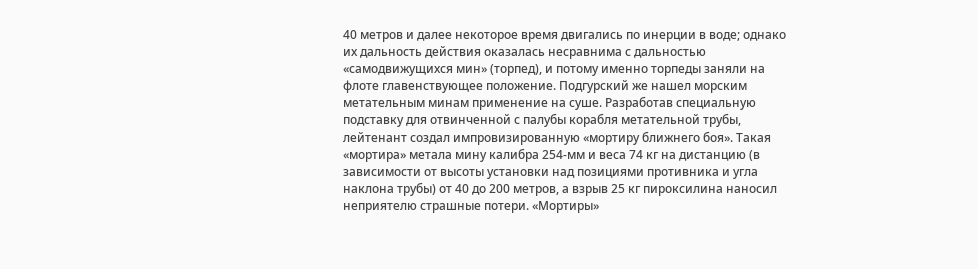40 метров и далее некоторое время двигались по инерции в воде; однако их дальность действия оказалась несравнима с дальностью «самодвижущихся мин» (торпед), и потому именно торпеды заняли на флоте главенствующее положение. Подгурский же нашел морским метательным минам применение на суше. Разработав специальную подставку для отвинченной с палубы корабля метательной трубы, лейтенант создал импровизированную «мортиру ближнего боя». Такая «мортира» метала мину калибра 254-мм и веса 74 кг на дистанцию (в зависимости от высоты установки над позициями противника и угла наклона трубы) от 40 до 200 метров, а взрыв 25 кг пироксилина наносил неприятелю страшные потери. «Мортиры»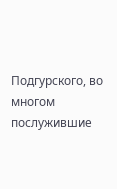Подгурского, во многом послужившие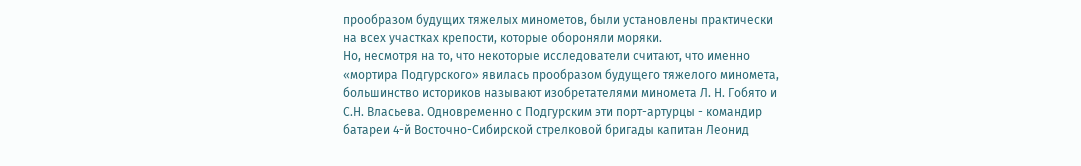прообразом будущих тяжелых минометов, были установлены практически на всех участках крепости, которые обороняли моряки.
Но, несмотря на то, что некоторые исследователи считают, что именно «мортира Подгурского» явилась прообразом будущего тяжелого миномета, большинство историков называют изобретателями миномета Л. Н. Гобято и С.Н. Власьева. Одновременно с Подгурским эти порт-артурцы - командир батареи 4-й Восточно-Сибирской стрелковой бригады капитан Леонид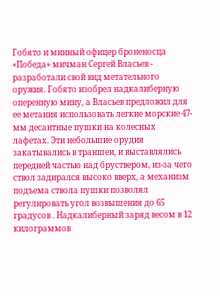Гобято и минный офицер броненосца «Победа» мичман Сергей Власьев - разработали свой вид метательного оружия. Гобято изобрел надкалиберную оперенную мину, а Власьев предложил для ее метания использовать легкие морские 47-мм десантные пушки на колесных лафетах. Эти небольшие орудия закатывались в траншеи, и выставлялись передней частью над бруствером, из-за чего ствол задирался высоко вверх, а механизм подъема ствола пушки позволял регулировать угол возвышения до 65 градусов . Надкалиберный заряд весом в 12 килограммов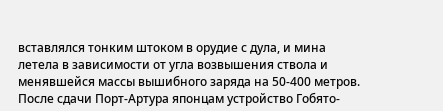вставлялся тонким штоком в орудие с дула, и мина летела в зависимости от угла возвышения ствола и менявшейся массы вышибного заряда на 50-400 метров.
После сдачи Порт-Артура японцам устройство Гобято-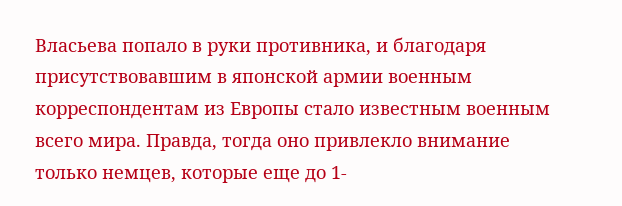Власьева попало в руки противника, и благодаря присутствовавшим в японской армии военным корреспондентам из Европы стало известным военным всего мира. Правда, тогда оно привлекло внимание только немцев, которые еще до 1-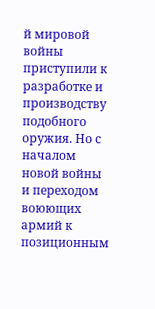й мировой войны приступили к разработке и производству подобного оружия. Но с началом новой войны и переходом воюющих армий к позиционным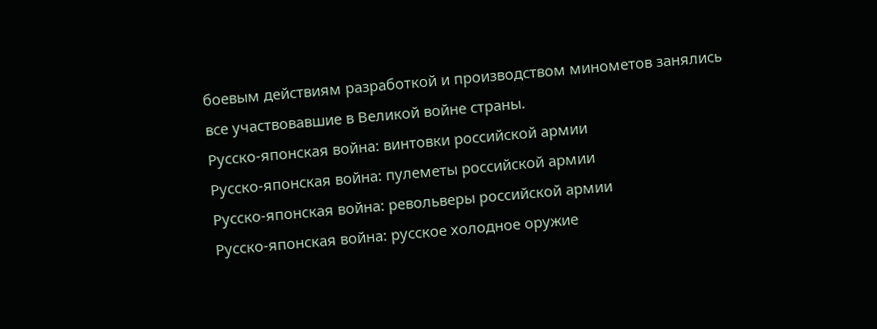боевым действиям разработкой и производством минометов занялись все участвовавшие в Великой войне страны.
Русско-японская война: винтовки российской армии
Русско-японская война: пулеметы российской армии
Русско-японская война: револьверы российской армии
Русско-японская война: русское холодное оружие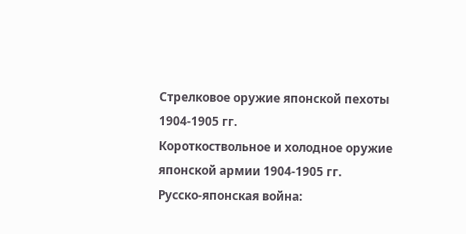Стрелковое оружие японской пехоты 1904-1905 гг.
Короткоствольное и холодное оружие японской армии 1904-1905 гг.
Русско-японская война: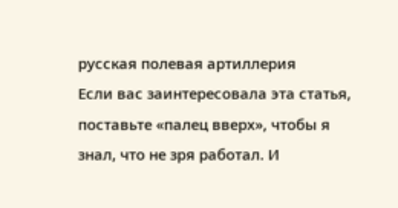русская полевая артиллерия
Если вас заинтересовала эта статья, поставьте «палец вверх», чтобы я знал, что не зря работал. И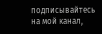подписывайтесь на мой канал,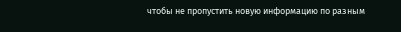чтобы не пропустить новую информацию по разным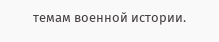темам военной истории.